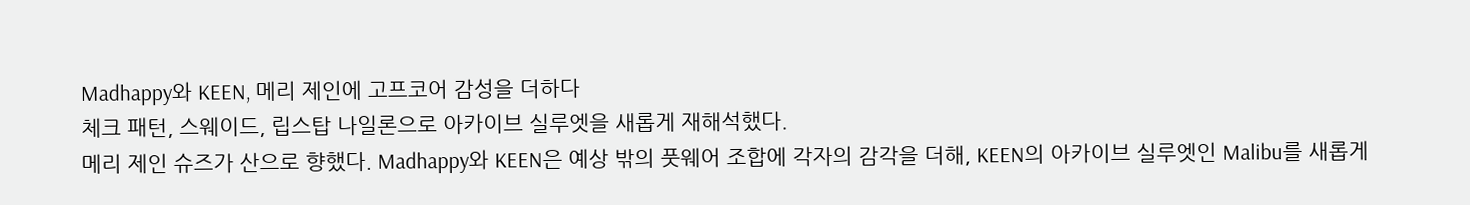Madhappy와 KEEN, 메리 제인에 고프코어 감성을 더하다
체크 패턴, 스웨이드, 립스탑 나일론으로 아카이브 실루엣을 새롭게 재해석했다.
메리 제인 슈즈가 산으로 향했다. Madhappy와 KEEN은 예상 밖의 풋웨어 조합에 각자의 감각을 더해, KEEN의 아카이브 실루엣인 Malibu를 새롭게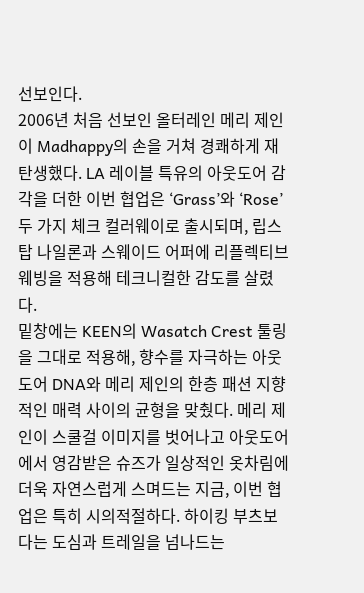선보인다.
2006년 처음 선보인 올터레인 메리 제인이 Madhappy의 손을 거쳐 경쾌하게 재탄생했다. LA 레이블 특유의 아웃도어 감각을 더한 이번 협업은 ‘Grass’와 ‘Rose’ 두 가지 체크 컬러웨이로 출시되며, 립스탑 나일론과 스웨이드 어퍼에 리플렉티브 웨빙을 적용해 테크니컬한 감도를 살렸다.
밑창에는 KEEN의 Wasatch Crest 툴링을 그대로 적용해, 향수를 자극하는 아웃도어 DNA와 메리 제인의 한층 패션 지향적인 매력 사이의 균형을 맞췄다. 메리 제인이 스쿨걸 이미지를 벗어나고 아웃도어에서 영감받은 슈즈가 일상적인 옷차림에 더욱 자연스럽게 스며드는 지금, 이번 협업은 특히 시의적절하다. 하이킹 부츠보다는 도심과 트레일을 넘나드는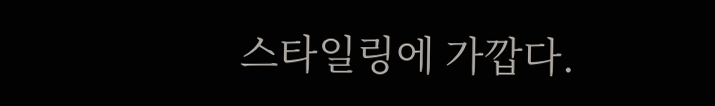스타일링에 가깝다.